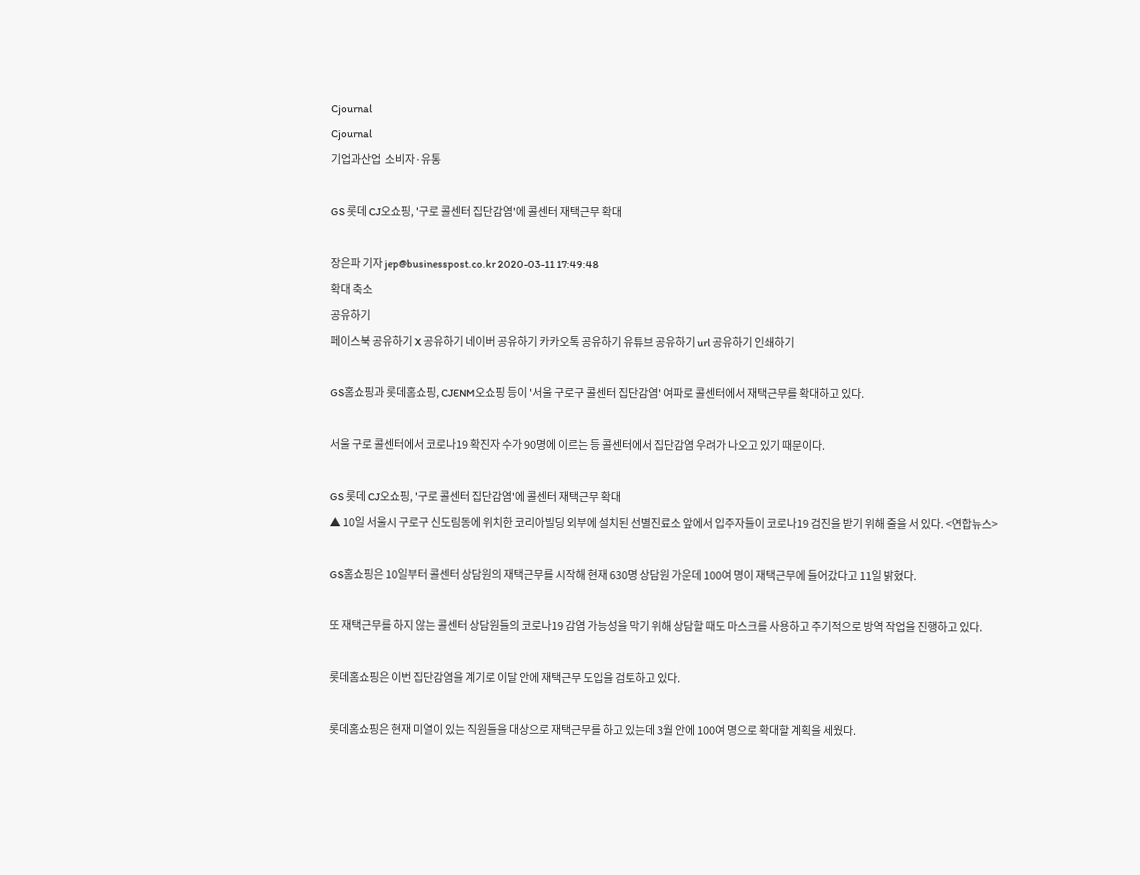Cjournal
Cjournal
기업과산업  소비자·유통

GS 롯데 CJ오쇼핑, '구로 콜센터 집단감염'에 콜센터 재택근무 확대

장은파 기자 jep@businesspost.co.kr 2020-03-11 17:49:48
확대 축소
공유하기
페이스북 공유하기 X 공유하기 네이버 공유하기 카카오톡 공유하기 유튜브 공유하기 url 공유하기 인쇄하기

GS홈쇼핑과 롯데홈쇼핑, CJENM오쇼핑 등이 '서울 구로구 콜센터 집단감염' 여파로 콜센터에서 재택근무를 확대하고 있다.

서울 구로 콜센터에서 코로나19 확진자 수가 90명에 이르는 등 콜센터에서 집단감염 우려가 나오고 있기 때문이다.

GS 롯데 CJ오쇼핑, '구로 콜센터 집단감염'에 콜센터 재택근무 확대
▲ 10일 서울시 구로구 신도림동에 위치한 코리아빌딩 외부에 설치된 선별진료소 앞에서 입주자들이 코로나19 검진을 받기 위해 줄을 서 있다. <연합뉴스>

GS홈쇼핑은 10일부터 콜센터 상담원의 재택근무를 시작해 현재 630명 상담원 가운데 100여 명이 재택근무에 들어갔다고 11일 밝혔다.

또 재택근무를 하지 않는 콜센터 상담원들의 코로나19 감염 가능성을 막기 위해 상담할 때도 마스크를 사용하고 주기적으로 방역 작업을 진행하고 있다.

롯데홈쇼핑은 이번 집단감염을 계기로 이달 안에 재택근무 도입을 검토하고 있다.

롯데홈쇼핑은 현재 미열이 있는 직원들을 대상으로 재택근무를 하고 있는데 3월 안에 100여 명으로 확대할 계획을 세웠다.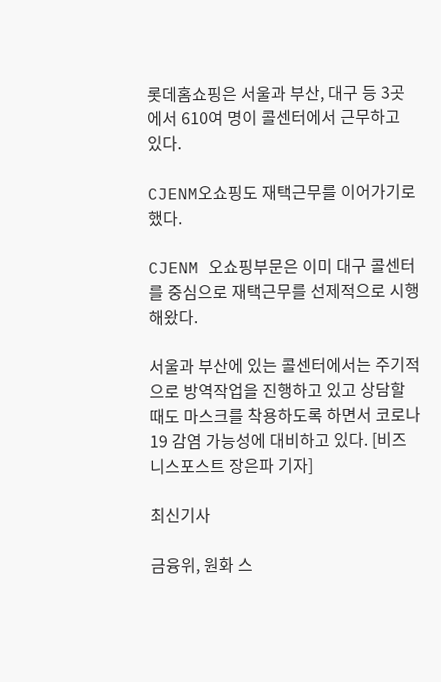롯데홈쇼핑은 서울과 부산, 대구 등 3곳에서 610여 명이 콜센터에서 근무하고 있다.

CJENM오쇼핑도 재택근무를 이어가기로 했다.

CJENM 오쇼핑부문은 이미 대구 콜센터를 중심으로 재택근무를 선제적으로 시행해왔다.

서울과 부산에 있는 콜센터에서는 주기적으로 방역작업을 진행하고 있고 상담할 때도 마스크를 착용하도록 하면서 코로나19 감염 가능성에 대비하고 있다. [비즈니스포스트 장은파 기자]

최신기사

금융위, 원화 스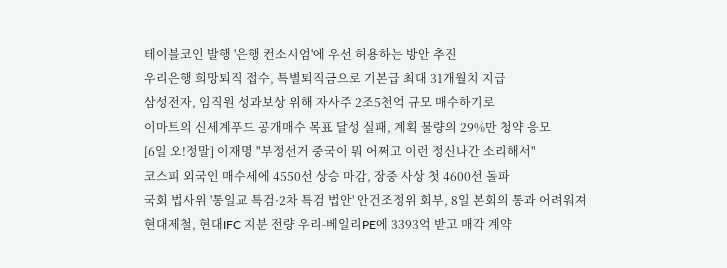테이블코인 발행 '은행 컨소시엄'에 우선 허용하는 방안 추진
우리은행 희망퇴직 접수, 특별퇴직금으로 기본급 최대 31개월치 지급
삼성전자, 임직원 성과보상 위해 자사주 2조5천억 규모 매수하기로
이마트의 신세계푸드 공개매수 목표 달성 실패, 계획 물량의 29%만 청약 응모
[6일 오!정말] 이재명 "부정선거 중국이 뭐 어쩌고 이런 정신나간 소리해서"
코스피 외국인 매수세에 4550선 상승 마감, 장중 사상 첫 4600선 돌파
국회 법사위 '통일교 특검·2차 특검 법안' 안건조정위 회부, 8일 본회의 통과 어려워져
현대제철, 현대IFC 지분 전량 우리-베일리PE에 3393억 받고 매각 계약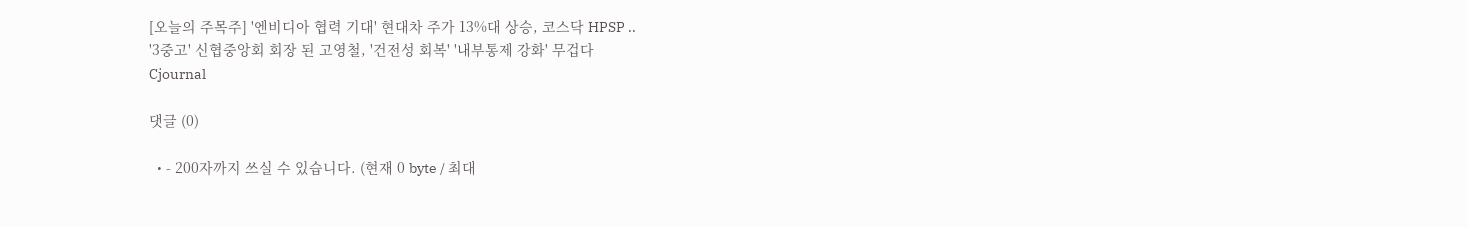[오늘의 주목주] '엔비디아 협력 기대' 현대차 주가 13%대 상승, 코스닥 HPSP ..
'3중고' 신협중앙회 회장 된 고영철, '건전성 회복' '내부통제 강화' 무겁다
Cjournal

댓글 (0)

  • - 200자까지 쓰실 수 있습니다. (현재 0 byte / 최대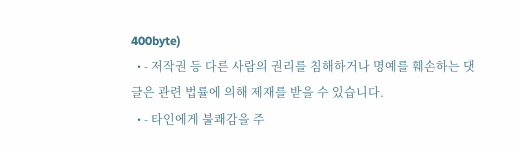400byte)
  • - 저작권 등 다른 사람의 권리를 침해하거나 명예를 훼손하는 댓글은 관련 법률에 의해 제재를 받을 수 있습니다.
  • - 타인에게 불쾌감을 주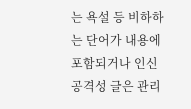는 욕설 등 비하하는 단어가 내용에 포함되거나 인신공격성 글은 관리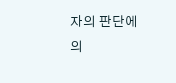자의 판단에 의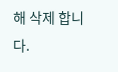해 삭제 합니다.